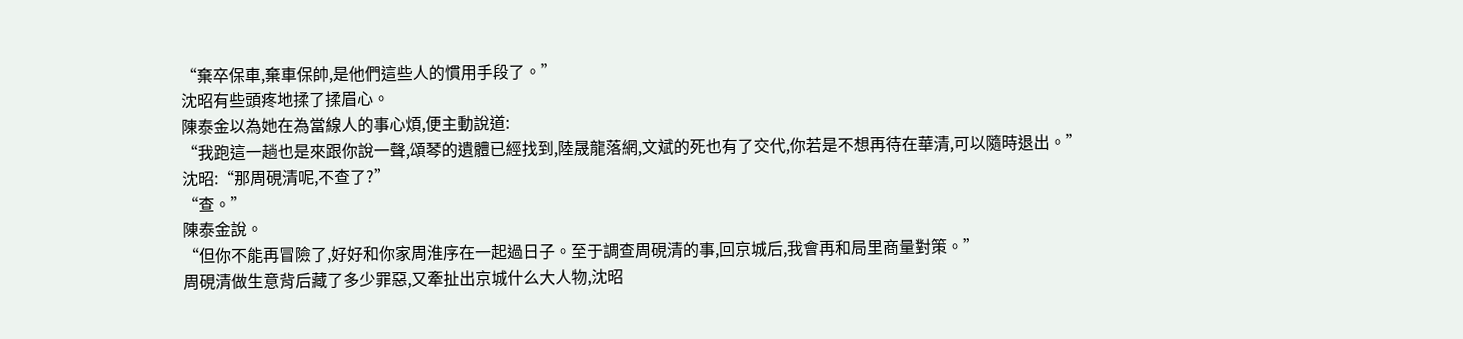“棄卒保車,棄車保帥,是他們這些人的慣用手段了。”
沈昭有些頭疼地揉了揉眉心。
陳泰金以為她在為當線人的事心煩,便主動說道:
“我跑這一趟也是來跟你說一聲,頌琴的遺體已經找到,陸晟龍落網,文斌的死也有了交代,你若是不想再待在華清,可以隨時退出。”
沈昭:“那周硯清呢,不查了?”
“查。”
陳泰金說。
“但你不能再冒險了,好好和你家周淮序在一起過日子。至于調查周硯清的事,回京城后,我會再和局里商量對策。”
周硯清做生意背后藏了多少罪惡,又牽扯出京城什么大人物,沈昭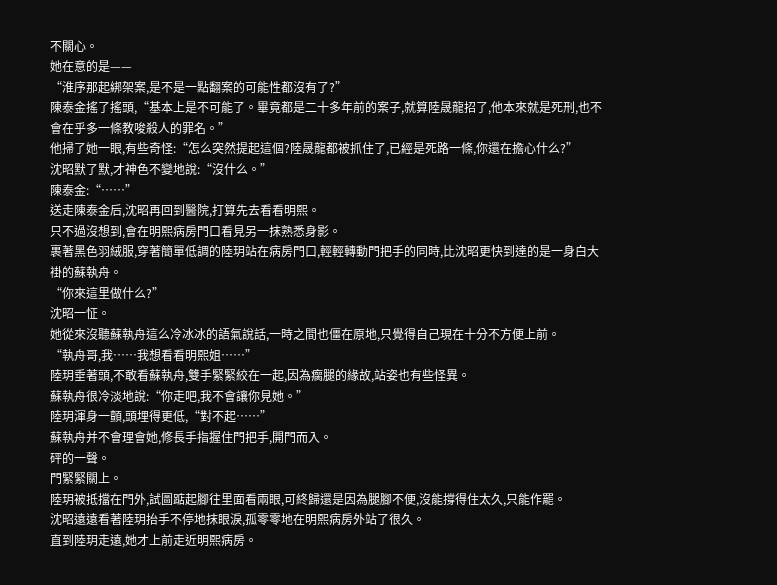不關心。
她在意的是——
“淮序那起綁架案,是不是一點翻案的可能性都沒有了?”
陳泰金搖了搖頭,“基本上是不可能了。畢竟都是二十多年前的案子,就算陸晟龍招了,他本來就是死刑,也不會在乎多一條教唆殺人的罪名。”
他掃了她一眼,有些奇怪:“怎么突然提起這個?陸晟龍都被抓住了,已經是死路一條,你還在擔心什么?”
沈昭默了默,才神色不變地說:“沒什么。”
陳泰金:“……”
送走陳泰金后,沈昭再回到醫院,打算先去看看明熙。
只不過沒想到,會在明熙病房門口看見另一抹熟悉身影。
裹著黑色羽絨服,穿著簡單低調的陸玥站在病房門口,輕輕轉動門把手的同時,比沈昭更快到達的是一身白大褂的蘇執舟。
“你來這里做什么?”
沈昭一怔。
她從來沒聽蘇執舟這么冷冰冰的語氣說話,一時之間也僵在原地,只覺得自己現在十分不方便上前。
“執舟哥,我……我想看看明熙姐……”
陸玥垂著頭,不敢看蘇執舟,雙手緊緊絞在一起,因為瘸腿的緣故,站姿也有些怪異。
蘇執舟很冷淡地說:“你走吧,我不會讓你見她。”
陸玥渾身一顫,頭埋得更低,“對不起……”
蘇執舟并不會理會她,修長手指握住門把手,開門而入。
砰的一聲。
門緊緊關上。
陸玥被抵擋在門外,試圖踮起腳往里面看兩眼,可終歸還是因為腿腳不便,沒能撐得住太久,只能作罷。
沈昭遠遠看著陸玥抬手不停地抹眼淚,孤零零地在明熙病房外站了很久。
直到陸玥走遠,她才上前走近明熙病房。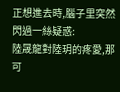正想進去時,腦子里突然閃過一絲疑惑:
陸晟龍對陸玥的疼愛,那可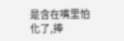是含在嘴里怕化了,捧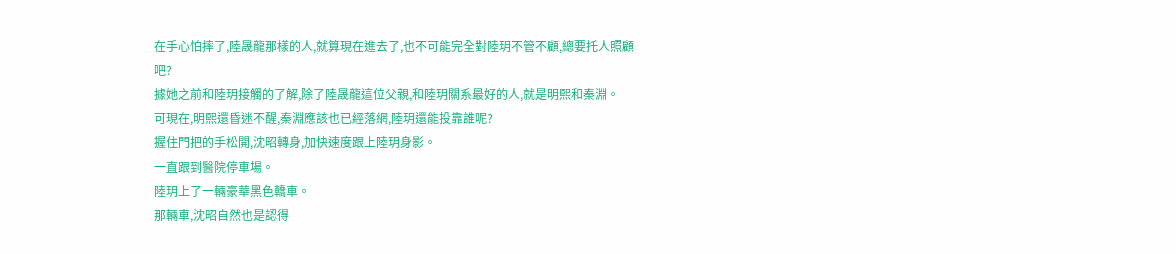在手心怕摔了,陸晟龍那樣的人,就算現在進去了,也不可能完全對陸玥不管不顧,總要托人照顧吧?
據她之前和陸玥接觸的了解,除了陸晟龍這位父親,和陸玥關系最好的人,就是明熙和秦淵。
可現在,明熙還昏迷不醒,秦淵應該也已經落網,陸玥還能投靠誰呢?
握住門把的手松開,沈昭轉身,加快速度跟上陸玥身影。
一直跟到醫院停車場。
陸玥上了一輛豪華黑色轎車。
那輛車,沈昭自然也是認得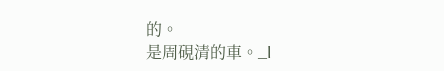的。
是周硯清的車。_l